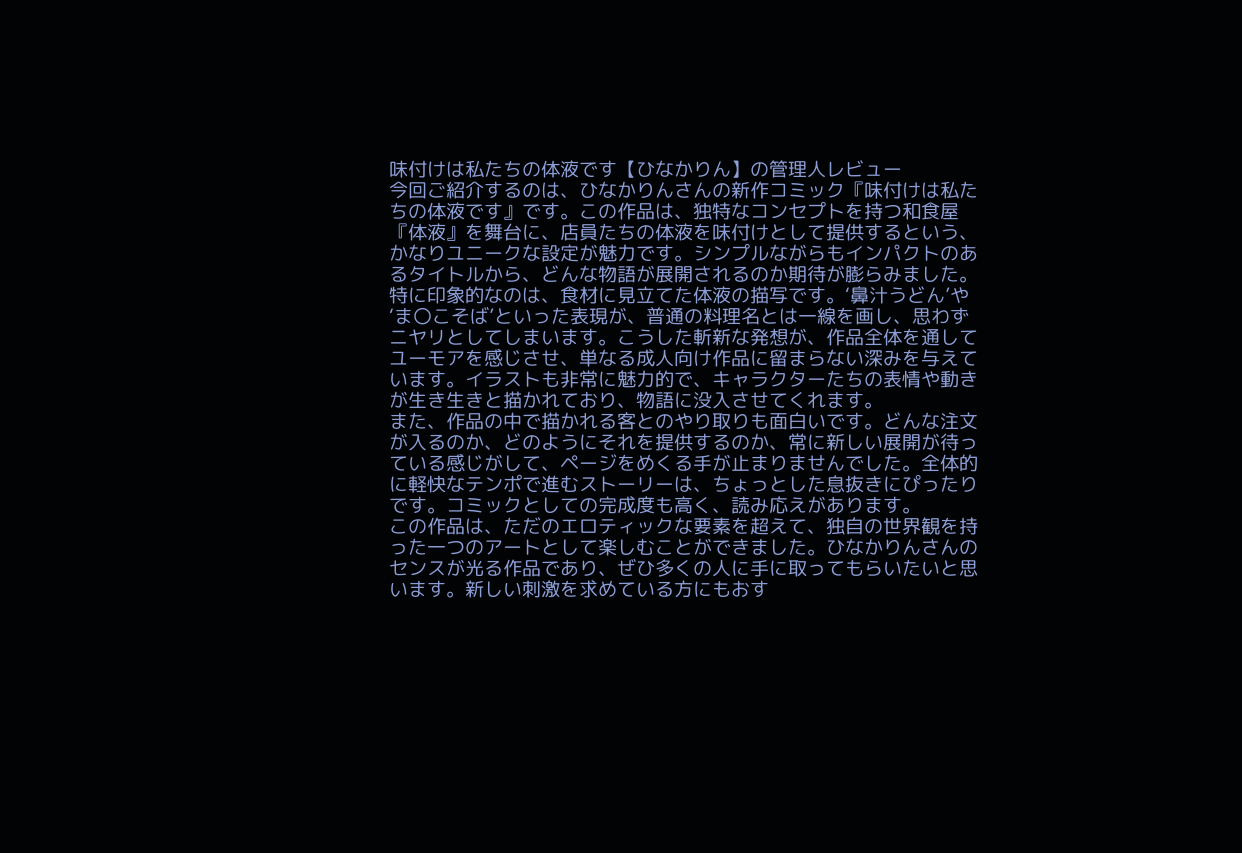味付けは私たちの体液です【ひなかりん】の管理人レビュー
今回ご紹介するのは、ひなかりんさんの新作コミック『味付けは私たちの体液です』です。この作品は、独特なコンセプトを持つ和食屋『体液』を舞台に、店員たちの体液を味付けとして提供するという、かなりユニークな設定が魅力です。シンプルながらもインパクトのあるタイトルから、どんな物語が展開されるのか期待が膨らみました。
特に印象的なのは、食材に見立てた体液の描写です。‘鼻汁うどん’や‘ま〇こそば’といった表現が、普通の料理名とは一線を画し、思わずニヤリとしてしまいます。こうした斬新な発想が、作品全体を通してユーモアを感じさせ、単なる成人向け作品に留まらない深みを与えています。イラストも非常に魅力的で、キャラクターたちの表情や動きが生き生きと描かれており、物語に没入させてくれます。
また、作品の中で描かれる客とのやり取りも面白いです。どんな注文が入るのか、どのようにそれを提供するのか、常に新しい展開が待っている感じがして、ページをめくる手が止まりませんでした。全体的に軽快なテンポで進むストーリーは、ちょっとした息抜きにぴったりです。コミックとしての完成度も高く、読み応えがあります。
この作品は、ただのエロティックな要素を超えて、独自の世界観を持った一つのアートとして楽しむことができました。ひなかりんさんのセンスが光る作品であり、ぜひ多くの人に手に取ってもらいたいと思います。新しい刺激を求めている方にもおす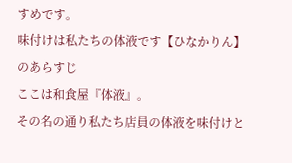すめです。
味付けは私たちの体液です【ひなかりん】のあらすじ
ここは和食屋『体液』。
その名の通り私たち店員の体液を味付けと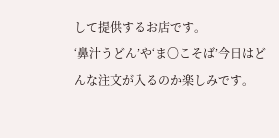して提供するお店です。
‘鼻汁うどん’や‘ま〇こそば’今日はどんな注文が入るのか楽しみです。